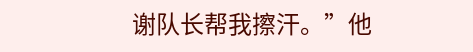谢队长帮我擦汗。”他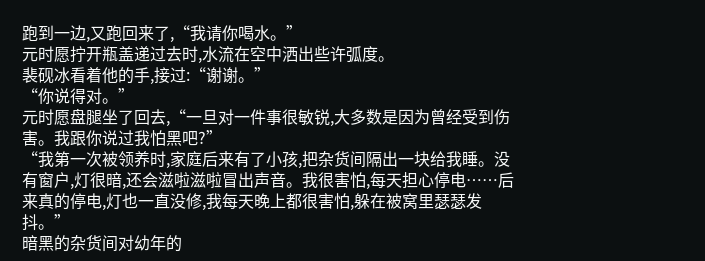跑到一边,又跑回来了,“我请你喝水。”
元时愿拧开瓶盖递过去时,水流在空中洒出些许弧度。
裴砚冰看着他的手,接过:“谢谢。”
“你说得对。”
元时愿盘腿坐了回去,“一旦对一件事很敏锐,大多数是因为曾经受到伤害。我跟你说过我怕黑吧?”
“我第一次被领养时,家庭后来有了小孩,把杂货间隔出一块给我睡。没有窗户,灯很暗,还会滋啦滋啦冒出声音。我很害怕,每天担心停电……后来真的停电,灯也一直没修,我每天晚上都很害怕,躲在被窝里瑟瑟发抖。”
暗黑的杂货间对幼年的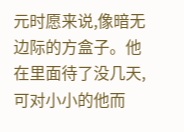元时愿来说,像暗无边际的方盒子。他在里面待了没几天,可对小小的他而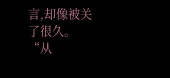言,却像被关了很久。
“从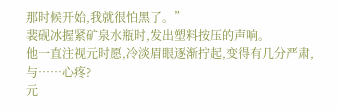那时候开始,我就很怕黑了。”
裴砚冰握紧矿泉水瓶时,发出塑料按压的声响。
他一直注视元时愿,冷淡眉眼逐渐拧起,变得有几分严肃,与……心疼?
元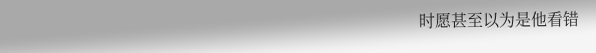时愿甚至以为是他看错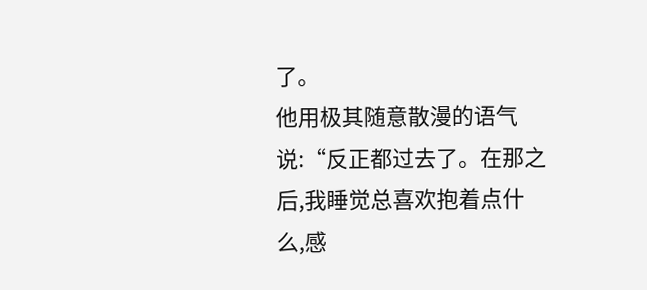了。
他用极其随意散漫的语气说:“反正都过去了。在那之后,我睡觉总喜欢抱着点什么,感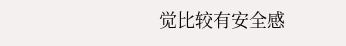觉比较有安全感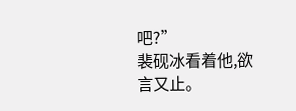吧?”
裴砚冰看着他,欲言又止。